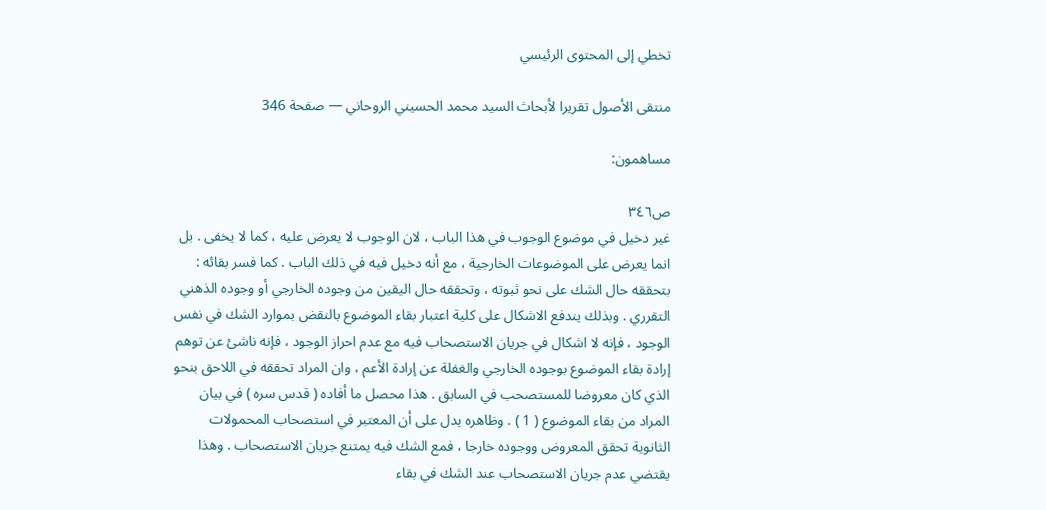تخطي إلى المحتوى الرئيسي

منتقى الأصول تقريرا لأبحاث السيد محمد الحسيني الروحاني — صفحة 346

مساهمون:

ص٣٤٦
غير دخيل في موضوع الوجوب في هذا الباب ، لان الوجوب لا يعرض عليه ، كما لا يخفى . بل انما يعرض على الموضوعات الخارجية ، مع أنه دخيل فيه في ذلك الباب . كما فسر بقائه : بتحققه حال الشك على نحو ثبوته ، وتحققه حال اليقين من وجوده الخارجي أو وجوده الذهني التقرري . وبذلك يندفع الاشكال على كلية اعتبار بقاء الموضوع بالنقض بموارد الشك في نفس الوجود ، فإنه لا اشكال في جريان الاستصحاب فيه مع عدم احراز الوجود ، فإنه ناشئ عن توهم إرادة بقاء الموضوع بوجوده الخارجي والغفلة عن إرادة الأعم ، وان المراد تحققه في اللاحق بنحو الذي كان معروضا للمستصحب في السابق . هذا محصل ما أفاده ( قدس سره ) في بيان المراد من بقاء الموضوع ( 1 ) . وظاهره يدل على أن المعتبر في استصحاب المحمولات الثانوية تحقق المعروض ووجوده خارجا ، فمع الشك فيه يمتنع جريان الاستصحاب . وهذا يقتضي عدم جريان الاستصحاب عند الشك في بقاء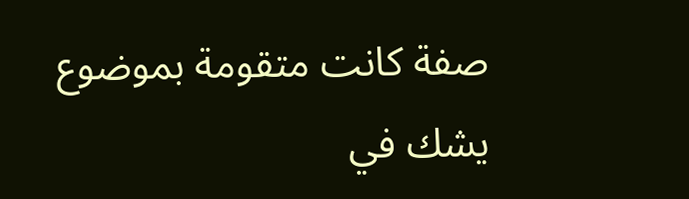صفة كانت متقومة بموضوع يشك في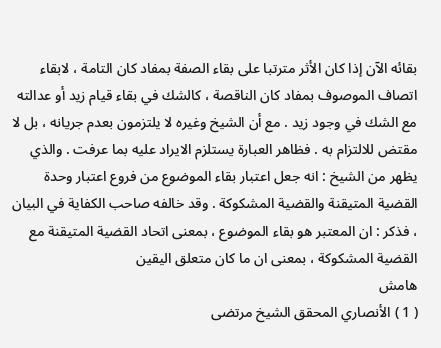بقائه الآن إذا كان الأثر مترتبا على بقاء الصفة بمفاد كان التامة ، لابقاء اتصاف الموصوف بمفاد كان الناقصة ، كالشك في بقاء قيام زيد أو عدالته مع الشك في وجود زيد . مع أن الشيخ وغيره لا يلتزمون بعدم جريانه ، بل لا مقتض للالتزام به . فظاهر العبارة يستلزم الايراد عليه بما عرفت . والذي يظهر من الشيخ : انه جعل اعتبار بقاء الموضوع من فروع اعتبار وحدة القضية المتيقنة والقضية المشكوكة . وقد خالفه صاحب الكفاية في البيان ، فذكر : ان المعتبر هو بقاء الموضوع ، بمعنى اتحاد القضية المتيقنة مع القضية المشكوكة ، بمعنى ان ما كان متعلق اليقين
هامش
( 1 ) الأنصاري المحقق الشيخ مرتضى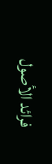فرائد الأصول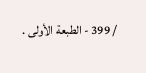/ 399 - الطبعة الأولى .